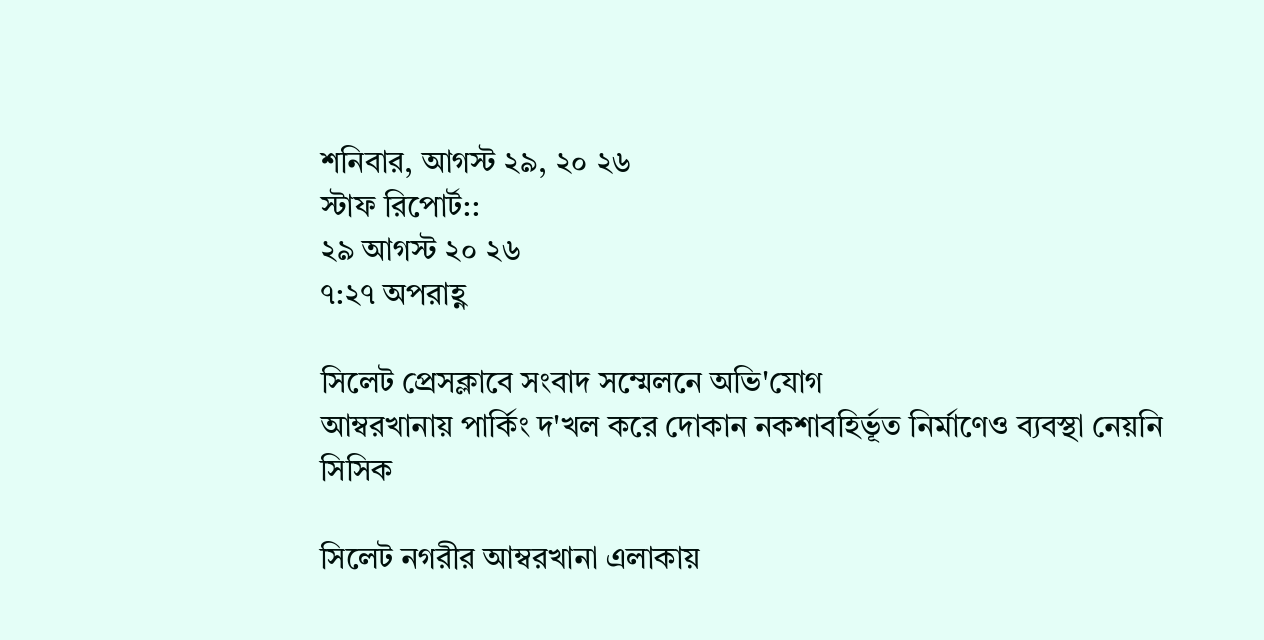শনিবার, আগস্ট ২৯, ২০ ২৬
স্টাফ রিপোর্ট::
২৯ আগস্ট ২০ ২৬
৭:২৭ অপরাহ্ণ

সিলেট প্রেসক্লাবে সংবাদ সম্মেলনে অভি'যোগ
আম্বরখানায় পার্কিং দ'খল করে দোকান নকশাবহির্ভূত নির্মাণেও ব্যবস্থা নেয়নি সিসিক

সিলেট নগরীর আম্বরখানা এলাকায়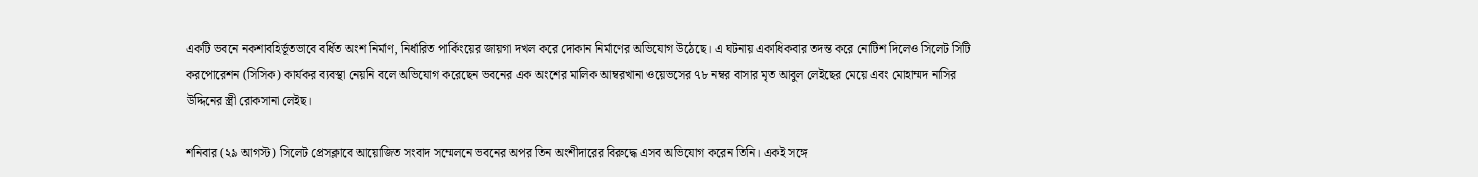একটি ভবনে নকশাবহির্ভূতভাবে বর্ধিত অংশ নির্মাণ, নির্ধারিত পার্কিংয়ের জায়গা দখল করে দোকান নির্মাণের অভিযোগ উঠেছে। এ ঘটনায় একাধিকবার তদন্ত করে নোটিশ দিলেও সিলেট সিটি করপোরেশন (সিসিক) কার্যকর ব্যবস্থা নেয়নি বলে অভিযোগ করেছেন ভবনের এক অংশের মালিক আম্বরখানা ওয়েভসের ৭৮ নম্বর বাসার মৃত আবুল লেইছের মেয়ে এবং মোহাম্মদ নাসির উদ্দিনের স্ত্রী রোকসানা লেইছ।

শনিবার (২৯ আগস্ট) সিলেট প্রেসক্লাবে আয়োজিত সংবাদ সম্মেলনে ভবনের অপর তিন অংশীদারের বিরুদ্ধে এসব অভিযোগ করেন তিনি। একই সঙ্গে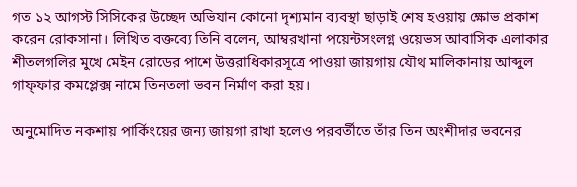গত ১২ আগস্ট সিসিকের উচ্ছেদ অভিযান কোনো দৃশ্যমান ব্যবস্থা ছাড়াই শেষ হওয়ায় ক্ষোভ প্রকাশ করেন রোকসানা। লিখিত বক্তব্যে তিনি বলেন, আম্বরখানা পয়েন্টসংলগ্ন ওয়েভস আবাসিক এলাকার শীতলগলির মুখে মেইন রোডের পাশে উত্তরাধিকারসূত্রে পাওয়া জায়গায় যৌথ মালিকানায় আব্দুল গাফ্ফার কমপ্লেক্স নামে তিনতলা ভবন নির্মাণ করা হয়।

অনুমোদিত নকশায় পার্কিংয়ের জন্য জায়গা রাখা হলেও পরবর্তীতে তাঁর তিন অংশীদার ভবনের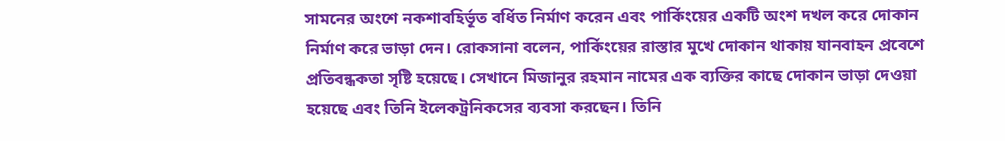সামনের অংশে নকশাবহির্ভূত বর্ধিত নির্মাণ করেন এবং পার্কিংয়ের একটি অংশ দখল করে দোকান নির্মাণ করে ভাড়া দেন। রোকসানা বলেন, পার্কিংয়ের রাস্তার মুখে দোকান থাকায় যানবাহন প্রবেশে প্রতিবন্ধকতা সৃষ্টি হয়েছে। সেখানে মিজানুর রহমান নামের এক ব্যক্তির কাছে দোকান ভাড়া দেওয়া হয়েছে এবং তিনি ইলেকট্রনিকসের ব্যবসা করছেন। তিনি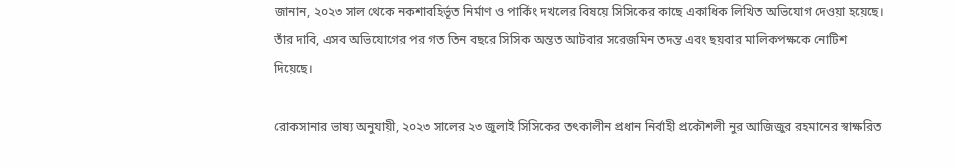জানান, ২০২৩ সাল থেকে নকশাবহির্ভূত নির্মাণ ও পার্কিং দখলের বিষয়ে সিসিকের কাছে একাধিক লিখিত অভিযোগ দেওয়া হয়েছে। তাঁর দাবি, এসব অভিযোগের পর গত তিন বছরে সিসিক অন্তত আটবার সরেজমিন তদন্ত এবং ছয়বার মালিকপক্ষকে নোটিশ দিয়েছে।

রোকসানার ভাষ্য অনুযায়ী, ২০২৩ সালের ২৩ জুলাই সিসিকের তৎকালীন প্রধান নির্বাহী প্রকৌশলী নুর আজিজুর রহমানের স্বাক্ষরিত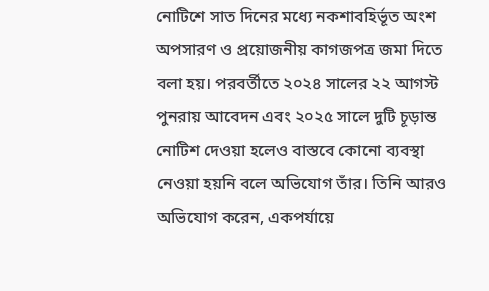নোটিশে সাত দিনের মধ্যে নকশাবহির্ভূত অংশ অপসারণ ও প্রয়োজনীয় কাগজপত্র জমা দিতে বলা হয়। পরবর্তীতে ২০২৪ সালের ২২ আগস্ট পুনরায় আবেদন এবং ২০২৫ সালে দুটি চূড়ান্ত নোটিশ দেওয়া হলেও বাস্তবে কোনো ব্যবস্থা নেওয়া হয়নি বলে অভিযোগ তাঁর। তিনি আরও অভিযোগ করেন, একপর্যায়ে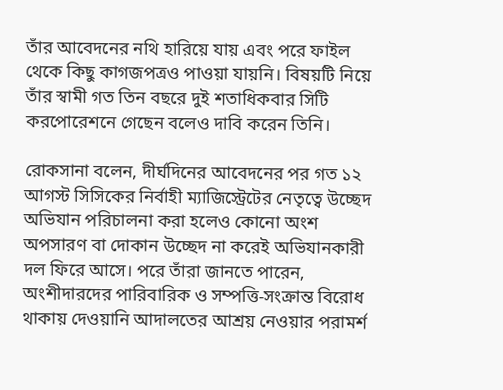তাঁর আবেদনের নথি হারিয়ে যায় এবং পরে ফাইল থেকে কিছু কাগজপত্রও পাওয়া যায়নি। বিষয়টি নিয়ে তাঁর স্বামী গত তিন বছরে দুই শতাধিকবার সিটি করপোরেশনে গেছেন বলেও দাবি করেন তিনি।

রোকসানা বলেন, দীর্ঘদিনের আবেদনের পর গত ১২ আগস্ট সিসিকের নির্বাহী ম্যাজিস্ট্রেটের নেতৃত্বে উচ্ছেদ অভিযান পরিচালনা করা হলেও কোনো অংশ অপসারণ বা দোকান উচ্ছেদ না করেই অভিযানকারী দল ফিরে আসে। পরে তাঁরা জানতে পারেন, অংশীদারদের পারিবারিক ও সম্পত্তি-সংক্রান্ত বিরোধ থাকায় দেওয়ানি আদালতের আশ্রয় নেওয়ার পরামর্শ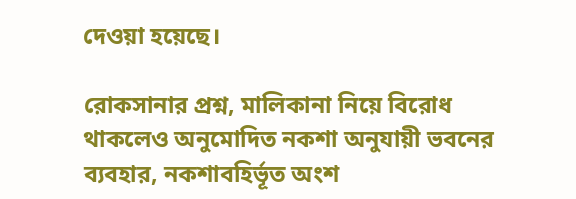দেওয়া হয়েছে।

রোকসানার প্রশ্ন, মালিকানা নিয়ে বিরোধ থাকলেও অনুমোদিত নকশা অনুযায়ী ভবনের ব্যবহার, নকশাবহির্ভূত অংশ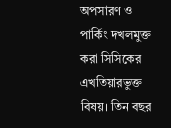অপসারণ ও পার্কিং দখলমুক্ত করা সিসিকের এখতিয়ারভুক্ত বিষয়। তিন বছর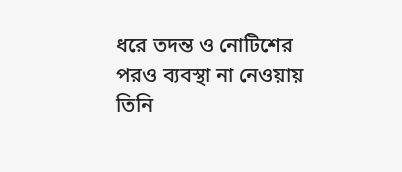ধরে তদন্ত ও নোটিশের পরও ব্যবস্থা না নেওয়ায় তিনি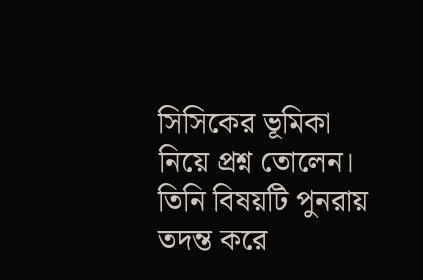সিসিকের ভূমিকা নিয়ে প্রশ্ন তোলেন। তিনি বিষয়টি পুনরায় তদন্ত করে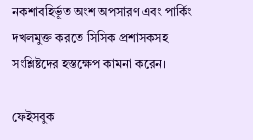নকশাবহির্ভূত অংশ অপসারণ এবং পার্কিং দখলমুক্ত করতে সিসিক প্রশাসকসহ সংশ্লিষ্টদের হস্তক্ষেপ কামনা করেন।

ফেইসবুক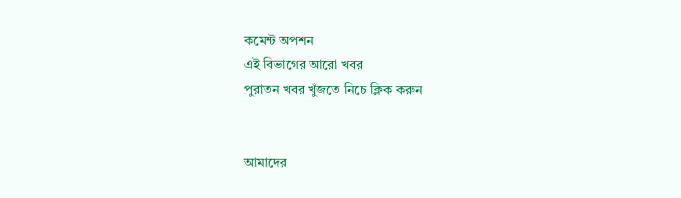কমেন্ট অপশন
এই বিভাগের আরো খবর
পুরাতন খবর খুঁজতে নিচে ক্লিক করুন


আমাদের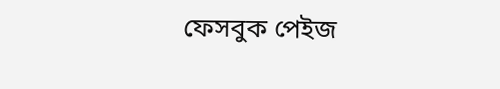ফেসবুক পেইজ